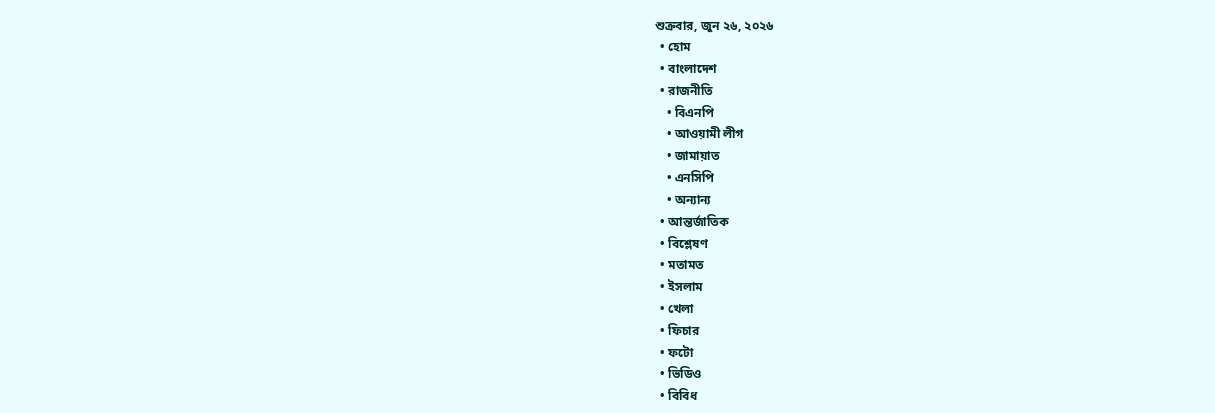শুক্রবার, জুন ২৬, ২০২৬
  • হোম
  • বাংলাদেশ
  • রাজনীতি
    • বিএনপি
    • আওয়ামী লীগ
    • জামায়াত
    • এনসিপি
    • অন্যান্য
  • আন্তর্জাতিক
  • বিশ্লেষণ
  • মতামত
  • ইসলাম
  • খেলা
  • ফিচার
  • ফটো
  • ভিডিও
  • বিবিধ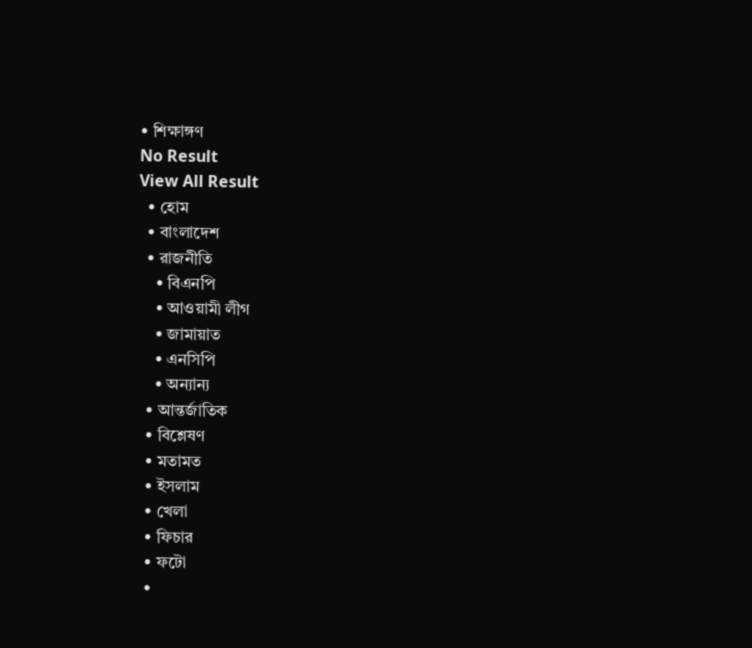• শিক্ষাঙ্গণ
No Result
View All Result
  • হোম
  • বাংলাদেশ
  • রাজনীতি
    • বিএনপি
    • আওয়ামী লীগ
    • জামায়াত
    • এনসিপি
    • অন্যান্য
  • আন্তর্জাতিক
  • বিশ্লেষণ
  • মতামত
  • ইসলাম
  • খেলা
  • ফিচার
  • ফটো
  •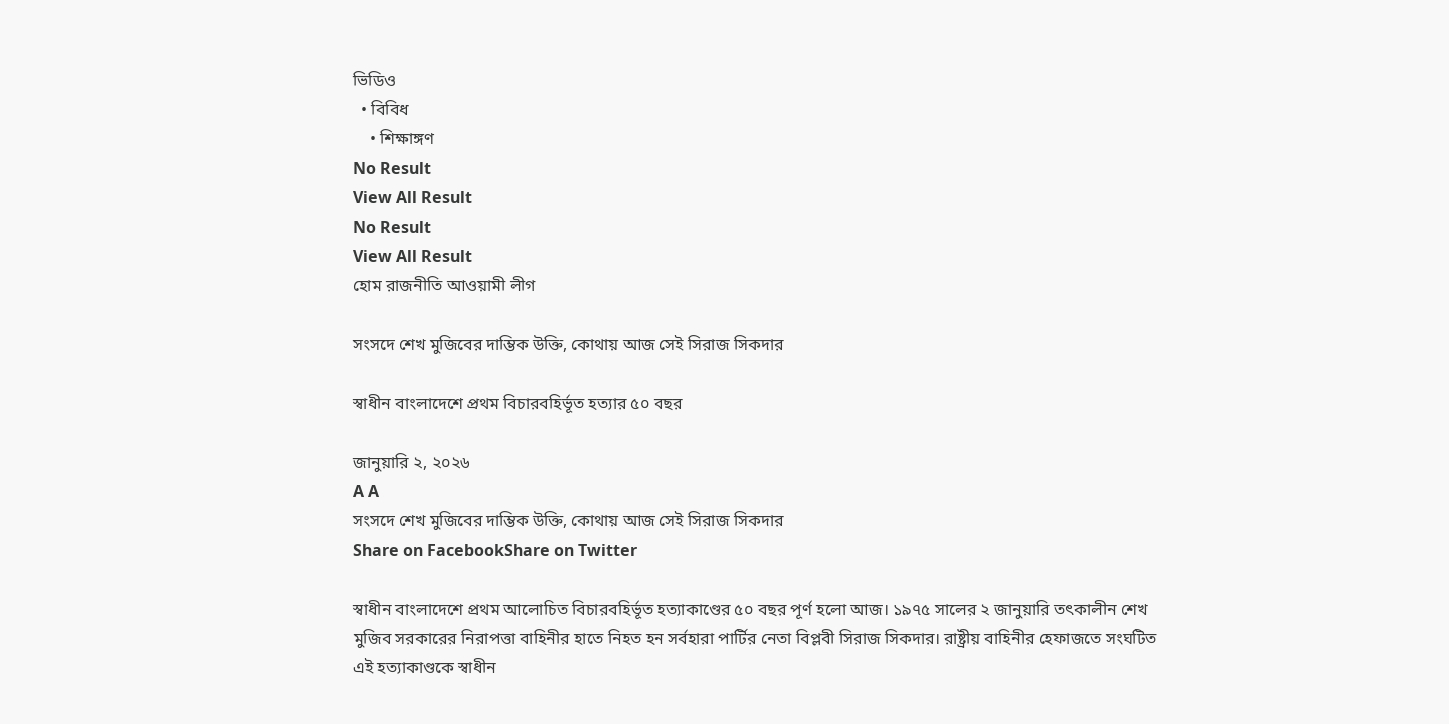ভিডিও
  • বিবিধ
    • শিক্ষাঙ্গণ
No Result
View All Result
No Result
View All Result
হোম রাজনীতি আওয়ামী লীগ

সংসদে শেখ মুজিবের দাম্ভিক উক্তি, কোথায় আজ সেই সিরাজ সিকদার

স্বাধীন বাংলাদেশে প্রথম বিচারবহির্ভূত হত্যার ৫০ বছর

জানুয়ারি ২, ২০২৬
A A
সংসদে শেখ মুজিবের দাম্ভিক উক্তি, কোথায় আজ সেই সিরাজ সিকদার
Share on FacebookShare on Twitter

স্বাধীন বাংলাদেশে প্রথম আলোচিত বিচারবহির্ভূত হত্যাকাণ্ডের ৫০ বছর পূর্ণ হলো আজ। ১৯৭৫ সালের ২ জানুয়ারি তৎকালীন শেখ মুজিব সরকারের নিরাপত্তা বাহিনীর হাতে নিহত হন সর্বহারা পার্টির নেতা বিপ্লবী সিরাজ সিকদার। রাষ্ট্রীয় বাহিনীর হেফাজতে সংঘটিত এই হত্যাকাণ্ডকে স্বাধীন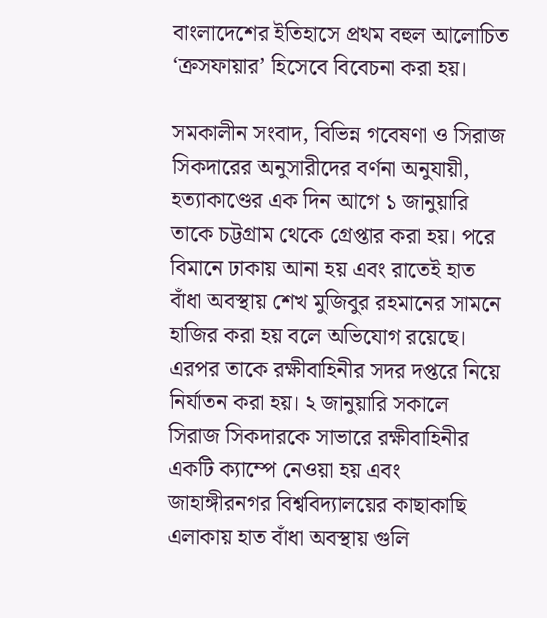বাংলাদেশের ইতিহাসে প্রথম বহুল আলোচিত ‘ক্রসফায়ার’ হিসেবে বিবেচনা করা হয়।

সমকালীন সংবাদ, বিভিন্ন গবেষণা ও সিরাজ সিকদারের অনুসারীদের বর্ণনা অনুযায়ী, হত্যাকাণ্ডের এক দিন আগে ১ জানুয়ারি তাকে চট্টগ্রাম থেকে গ্রেপ্তার করা হয়। পরে বিমানে ঢাকায় আনা হয় এবং রাতেই হাত বাঁধা অবস্থায় শেখ মুজিবুর রহমানের সামনে হাজির করা হয় বলে অভিযোগ রয়েছে। এরপর তাকে রক্ষীবাহিনীর সদর দপ্তরে নিয়ে নির্যাতন করা হয়। ২ জানুয়ারি সকালে সিরাজ সিকদারকে সাভারে রক্ষীবাহিনীর একটি ক্যাম্পে নেওয়া হয় এবং জাহাঙ্গীরনগর বিশ্ববিদ্যালয়ের কাছাকাছি এলাকায় হাত বাঁধা অবস্থায় গুলি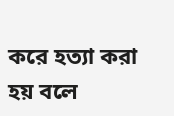করে হত্যা করা হয় বলে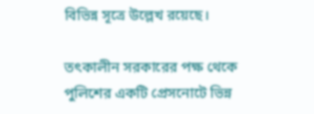বিভিন্ন সূত্রে উল্লেখ রয়েছে।

তৎকালীন সরকারের পক্ষ থেকে পুলিশের একটি প্রেসনোটে ভিন্ন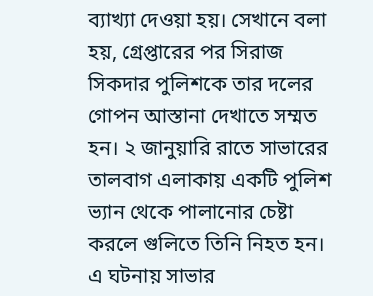ব্যাখ্যা দেওয়া হয়। সেখানে বলা হয়, গ্রেপ্তারের পর সিরাজ সিকদার পুলিশকে তার দলের গোপন আস্তানা দেখাতে সম্মত হন। ২ জানুয়ারি রাতে সাভারের তালবাগ এলাকায় একটি পুলিশ ভ্যান থেকে পালানোর চেষ্টা করলে গুলিতে তিনি নিহত হন। এ ঘটনায় সাভার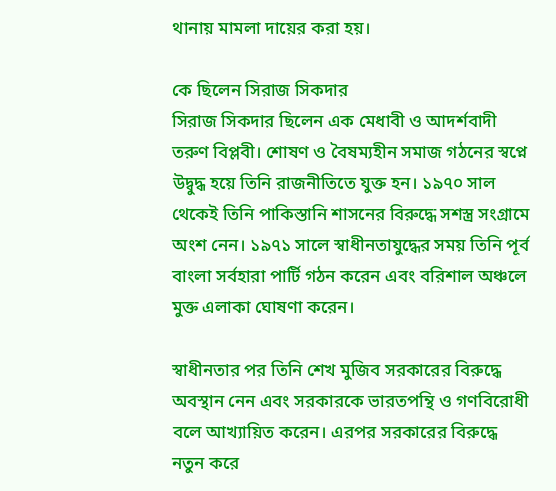থানায় মামলা দায়ের করা হয়।

কে ছিলেন সিরাজ সিকদার
সিরাজ সিকদার ছিলেন এক মেধাবী ও আদর্শবাদী তরুণ বিপ্লবী। শোষণ ও বৈষম্যহীন সমাজ গঠনের স্বপ্নে উদ্বুদ্ধ হয়ে তিনি রাজনীতিতে যুক্ত হন। ১৯৭০ সাল থেকেই তিনি পাকিস্তানি শাসনের বিরুদ্ধে সশস্ত্র সংগ্রামে অংশ নেন। ১৯৭১ সালে স্বাধীনতাযুদ্ধের সময় তিনি পূর্ব বাংলা সর্বহারা পার্টি গঠন করেন এবং বরিশাল অঞ্চলে মুক্ত এলাকা ঘোষণা করেন।

স্বাধীনতার পর তিনি শেখ মুজিব সরকারের বিরুদ্ধে অবস্থান নেন এবং সরকারকে ভারতপন্থি ও গণবিরোধী বলে আখ্যায়িত করেন। এরপর সরকারের বিরুদ্ধে নতুন করে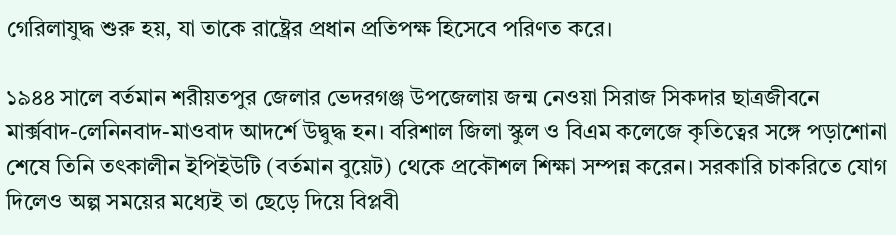গেরিলাযুদ্ধ শুরু হয়, যা তাকে রাষ্ট্রের প্রধান প্রতিপক্ষ হিসেবে পরিণত করে।

১৯৪৪ সালে বর্তমান শরীয়তপুর জেলার ভেদরগঞ্জ উপজেলায় জন্ম নেওয়া সিরাজ সিকদার ছাত্রজীবনে মার্ক্সবাদ-লেনিনবাদ-মাওবাদ আদর্শে উদ্বুদ্ধ হন। বরিশাল জিলা স্কুল ও বিএম কলেজে কৃতিত্বের সঙ্গে পড়াশোনা শেষে তিনি তৎকালীন ইপিইউটি (বর্তমান বুয়েট) থেকে প্রকৌশল শিক্ষা সম্পন্ন করেন। সরকারি চাকরিতে যোগ দিলেও অল্প সময়ের মধ্যেই তা ছেড়ে দিয়ে বিপ্লবী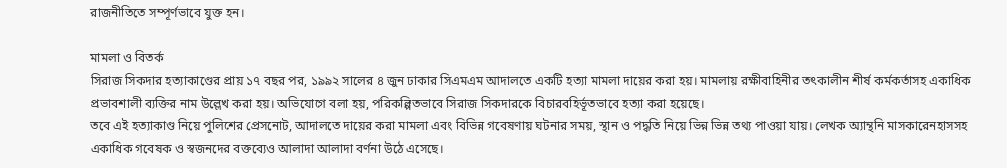রাজনীতিতে সম্পূর্ণভাবে যুক্ত হন।

মামলা ও বিতর্ক
সিরাজ সিকদার হত্যাকাণ্ডের প্রায় ১৭ বছর পর, ১৯৯২ সালের ৪ জুন ঢাকার সিএমএম আদালতে একটি হত্যা মামলা দায়ের করা হয়। মামলায় রক্ষীবাহিনীর তৎকালীন শীর্ষ কর্মকর্তাসহ একাধিক প্রভাবশালী ব্যক্তির নাম উল্লেখ করা হয়। অভিযোগে বলা হয়, পরিকল্পিতভাবে সিরাজ সিকদারকে বিচারবহির্ভূতভাবে হত্যা করা হয়েছে।
তবে এই হত্যাকাণ্ড নিয়ে পুলিশের প্রেসনোট, আদালতে দায়ের করা মামলা এবং বিভিন্ন গবেষণায় ঘটনার সময়, স্থান ও পদ্ধতি নিয়ে ভিন্ন ভিন্ন তথ্য পাওয়া যায়। লেখক অ্যান্থনি মাসকারেনহাসসহ একাধিক গবেষক ও স্বজনদের বক্তব্যেও আলাদা আলাদা বর্ণনা উঠে এসেছে।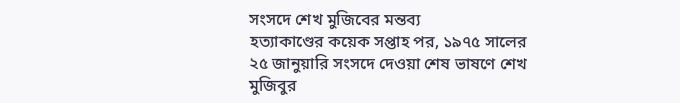সংসদে শেখ মুজিবের মন্তব্য
হত্যাকাণ্ডের কয়েক সপ্তাহ পর, ১৯৭৫ সালের ২৫ জানুয়ারি সংসদে দেওয়া শেষ ভাষণে শেখ মুজিবুর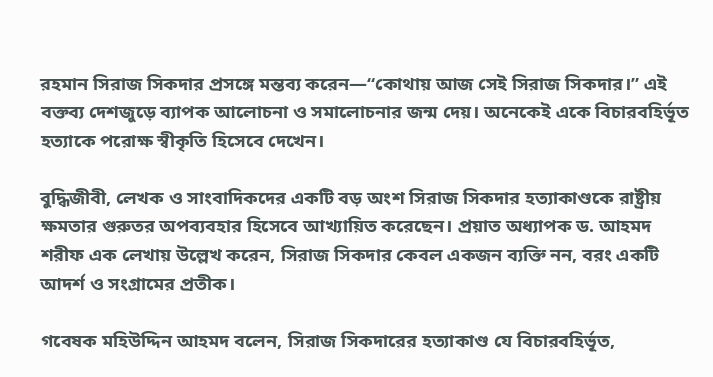রহমান সিরাজ সিকদার প্রসঙ্গে মন্তব্য করেন—“কোথায় আজ সেই সিরাজ সিকদার।” এই বক্তব্য দেশজুড়ে ব্যাপক আলোচনা ও সমালোচনার জন্ম দেয়। অনেকেই একে বিচারবহির্ভূত হত্যাকে পরোক্ষ স্বীকৃতি হিসেবে দেখেন।

বুদ্ধিজীবী, লেখক ও সাংবাদিকদের একটি বড় অংশ সিরাজ সিকদার হত্যাকাণ্ডকে রাষ্ট্রীয় ক্ষমতার গুরুতর অপব্যবহার হিসেবে আখ্যায়িত করেছেন। প্রয়াত অধ্যাপক ড. আহমদ শরীফ এক লেখায় উল্লেখ করেন, সিরাজ সিকদার কেবল একজন ব্যক্তি নন, বরং একটি আদর্শ ও সংগ্রামের প্রতীক।

গবেষক মহিউদ্দিন আহমদ বলেন, সিরাজ সিকদারের হত্যাকাণ্ড যে বিচারবহির্ভূত,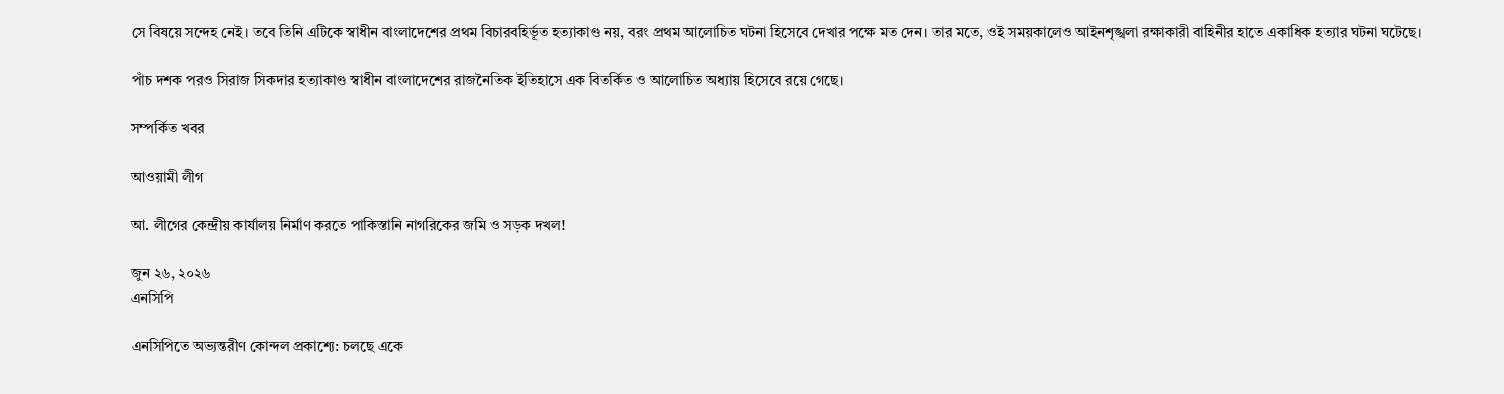সে বিষয়ে সন্দেহ নেই। তবে তিনি এটিকে স্বাধীন বাংলাদেশের প্রথম বিচারবহির্ভূত হত্যাকাণ্ড নয়, বরং প্রথম আলোচিত ঘটনা হিসেবে দেখার পক্ষে মত দেন। তার মতে, ওই সময়কালেও আইনশৃঙ্খলা রক্ষাকারী বাহিনীর হাতে একাধিক হত্যার ঘটনা ঘটেছে।

পাঁচ দশক পরও সিরাজ সিকদার হত্যাকাণ্ড স্বাধীন বাংলাদেশের রাজনৈতিক ইতিহাসে এক বিতর্কিত ও আলোচিত অধ্যায় হিসেবে রয়ে গেছে।

সম্পর্কিত খবর

আওয়ামী লীগ

আ. লীগের কেন্দ্রীয় কার্যালয় নির্মাণ করতে পাকিস্তানি নাগরিকের জমি ও সড়ক দখল!

জুন ২৬, ২০২৬
এনসিপি

এনসিপিতে অভ্যন্তরীণ কোন্দল প্রকাশ্যে: চলছে একে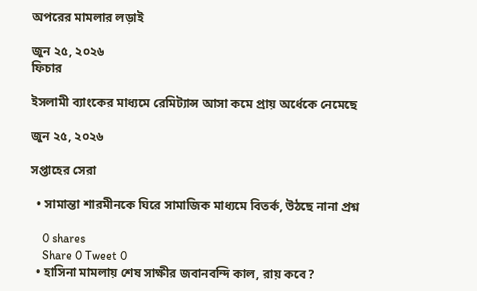অপরের মামলার লড়াই

জুন ২৫, ২০২৬
ফিচার

ইসলামী ব্যাংকের মাধ্যমে রেমিট্যান্স আসা কমে প্রায় অর্ধেকে নেমেছে

জুন ২৫, ২০২৬

সপ্তাহের সেরা

  • সামান্তা শারমীনকে ঘিরে সামাজিক মাধ্যমে বিতর্ক, উঠছে নানা প্রশ্ন

    0 shares
    Share 0 Tweet 0
  • হাসিনা মামলায় শেষ সাক্ষীর জবানবন্দি কাল, রায় কবে?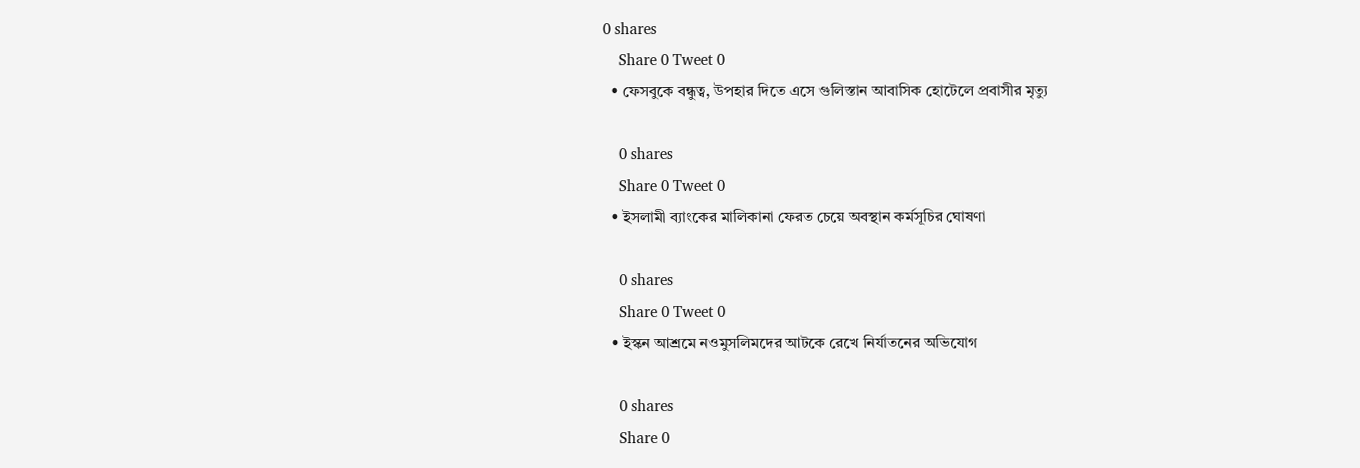0 shares
    Share 0 Tweet 0
  • ফেসবুকে বন্ধুত্ব, উপহার দিতে এসে গুলিস্তান আবাসিক হোটেলে প্রবাসীর মৃত্যু

    0 shares
    Share 0 Tweet 0
  • ইসলামী ব্যাংকের মালিকানা ফেরত চেয়ে অবস্থান কর্মসূচির ঘোষণা

    0 shares
    Share 0 Tweet 0
  • ইস্কন আশ্রমে নওমুসলিমদের আটকে রেখে নির্যাতনের অভিযোগ

    0 shares
    Share 0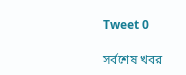Tweet 0

সর্বশেষ খবর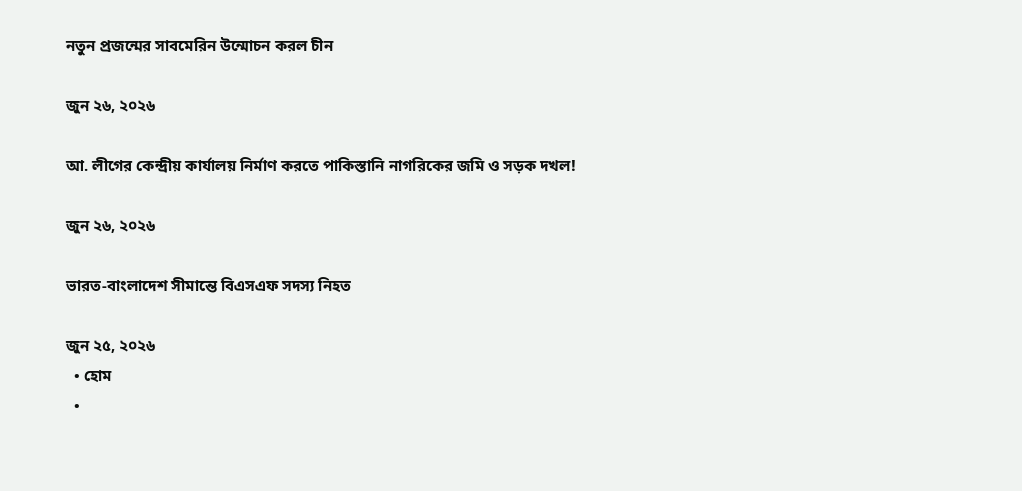নতুন প্রজন্মের সাবমেরিন উন্মোচন করল চীন

জুন ২৬, ২০২৬

আ. লীগের কেন্দ্রীয় কার্যালয় নির্মাণ করতে পাকিস্তানি নাগরিকের জমি ও সড়ক দখল!

জুন ২৬, ২০২৬

ভারত-বাংলাদেশ সীমান্তে বিএসএফ সদস্য নিহত

জুন ২৫, ২০২৬
  • হোম
  •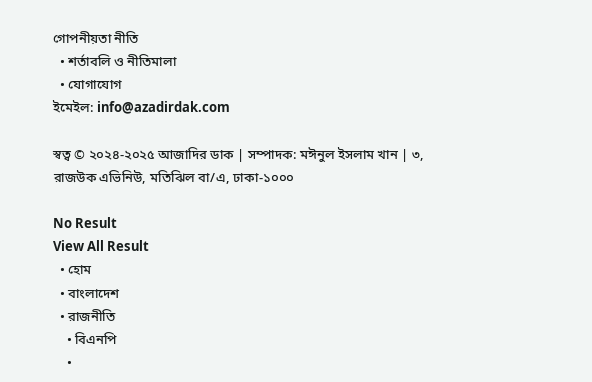গোপনীয়তা নীতি
  • শর্তাবলি ও নীতিমালা
  • যোগাযোগ
ইমেইল: info@azadirdak.com

স্বত্ব © ২০২৪-২০২৫ আজাদির ডাক | সম্পাদক: মঈনুল ইসলাম খান | ৩, রাজউক এভিনিউ, মতিঝিল বা/এ, ঢাকা-১০০০

No Result
View All Result
  • হোম
  • বাংলাদেশ
  • রাজনীতি
    • বিএনপি
    •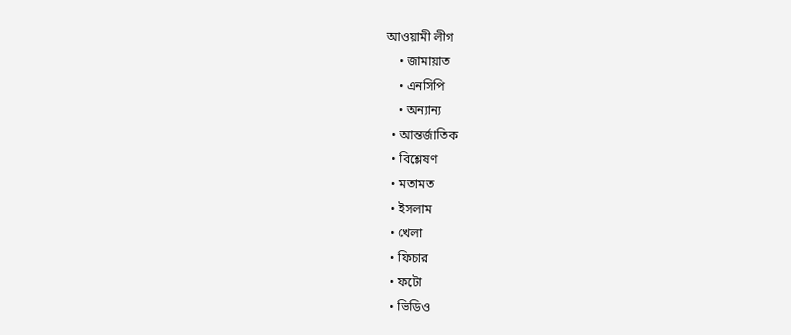আওয়ামী লীগ
    • জামায়াত
    • এনসিপি
    • অন্যান্য
  • আন্তর্জাতিক
  • বিশ্লেষণ
  • মতামত
  • ইসলাম
  • খেলা
  • ফিচার
  • ফটো
  • ভিডিও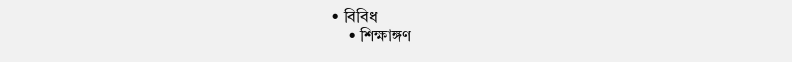• বিবিধ
    • শিক্ষাঙ্গণ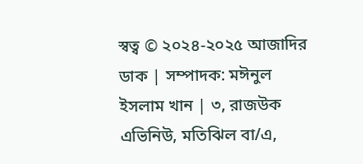স্বত্ব © ২০২৪-২০২৫ আজাদির ডাক | সম্পাদক: মঈনুল ইসলাম খান | ৩, রাজউক এভিনিউ, মতিঝিল বা/এ,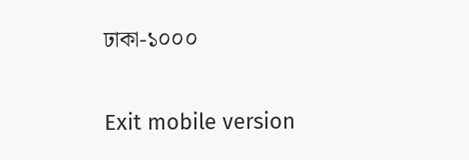ঢাকা-১০০০

Exit mobile version